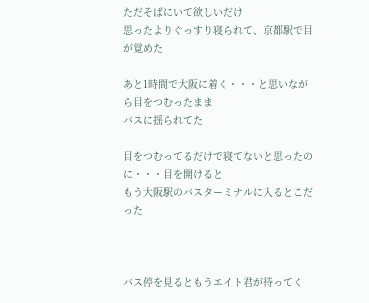ただそばにいて欲しいだけ
思ったよりぐっすり寝られて、京都駅で目が覚めた

あと1時間で大阪に着く・・・と思いながら目をつむったまま
バスに揺られてた

目をつむってるだけで寝てないと思ったのに・・・目を開けると
もう大阪駅のバスターミナルに入るとこだった



バス停を見るともうエイト君が待ってく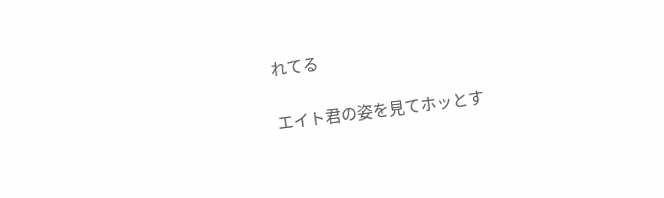れてる

エイト君の姿を見てホッとす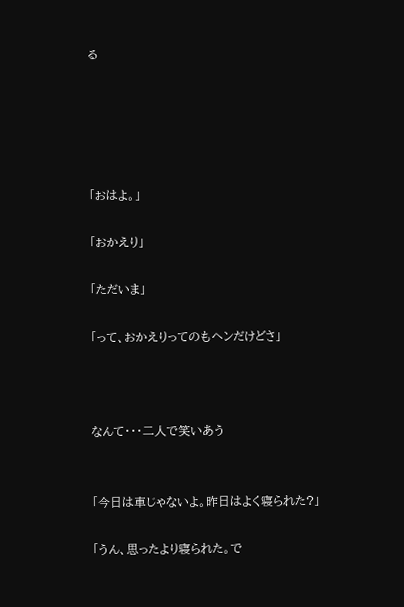る





「おはよ。」

「おかえり」

「ただいま」

「って、おかえりってのもヘンだけどさ」



なんて・・・二人で笑いあう


「今日は車じゃないよ。昨日はよく寝られた?」

「うん、思ったより寝られた。で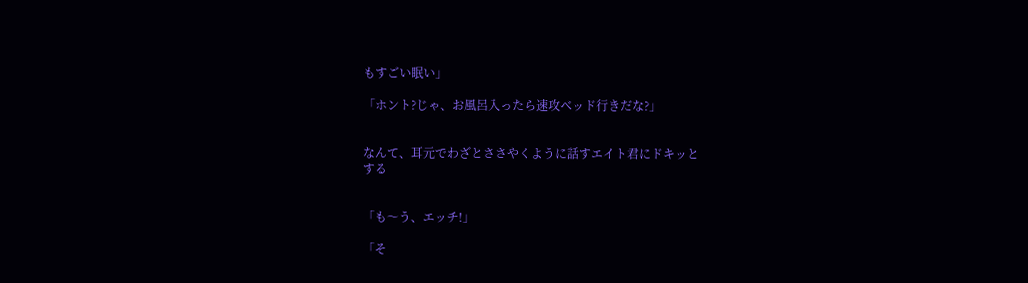もすごい眠い」

「ホント?じゃ、お風呂入ったら速攻ベッド行きだな?」


なんて、耳元でわざとささやくように話すエイト君にドキッと
する


「も〜う、エッチ!」

「そ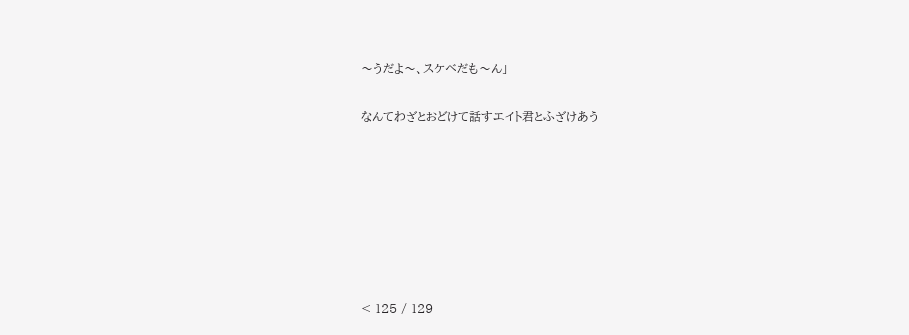〜うだよ〜、スケベだも〜ん」

なんてわざとおどけて話すエイト君とふざけあう







< 125 / 129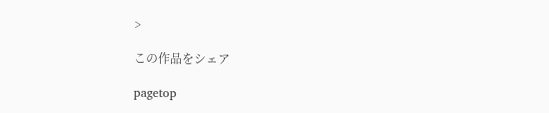>

この作品をシェア

pagetop